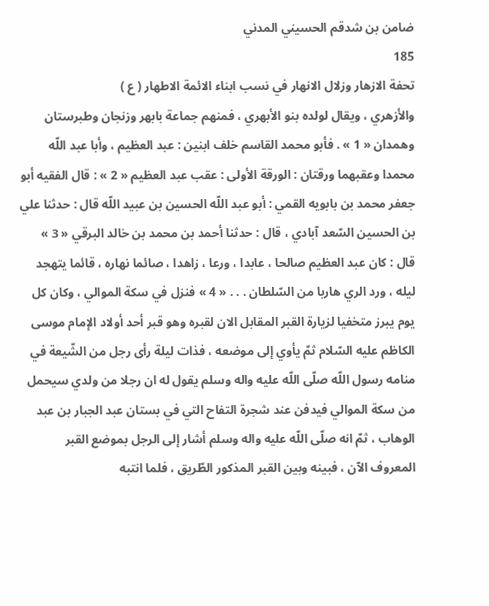ضامن بن شدقم الحسيني المدني
185
تحفة الازهار وزلال الانهار في نسب ابناء الائمة الاطهار ( ع )
والأزهري ، ويقال لولده بنو الأبهري ، فمنهم جماعة بابهر وزنجان وطبرستان وهمدان « 1 » . فأبو محمد القاسم خلف ابنين : عبد العظيم ، وأبا عبد اللّه محمدا وعقبهما ورقتان : الورقة الأولى : عقب عبد العظيم « 2 » : قال الفقيه أبو جعفر محمد بن بابويه القمي : أبو عبد اللّه الحسين بن عبيد اللّه قال : حدثنا علي بن الحسين السّعد آبادي ، قال : حدثنا أحمد بن محمد بن خالد البرقي « 3 » قال : كان عبد العظيم صالحا ، عابدا ، ورعا ، زاهدا ، صائما نهاره ، قائما يتهجد ليله ، ورد الري هاربا من السّلطان . . . « 4 » فنزل في سكة الموالي ، وكان كل يوم يبرز متخفيا لزيارة القبر المقابل الان لقبره وهو قبر أحد أولاد الإمام موسى الكاظم عليه السّلام ثمّ يأوي إلى موضعه ، فذات ليلة رأى رجل من الشّيعة في منامه رسول اللّه صلّى اللّه عليه واله وسلم يقول له ان رجلا من ولدي سيحمل من سكة الموالي فيدفن عند شجرة التفاح التي في بستان عبد الجبار بن عبد الوهاب ، ثمّ انه صلّى اللّه عليه واله وسلم أشار إلى الرجل بموضع القبر المعروف الآن ، فبينه وبين القبر المذكور الطّريق ، فلما انتبه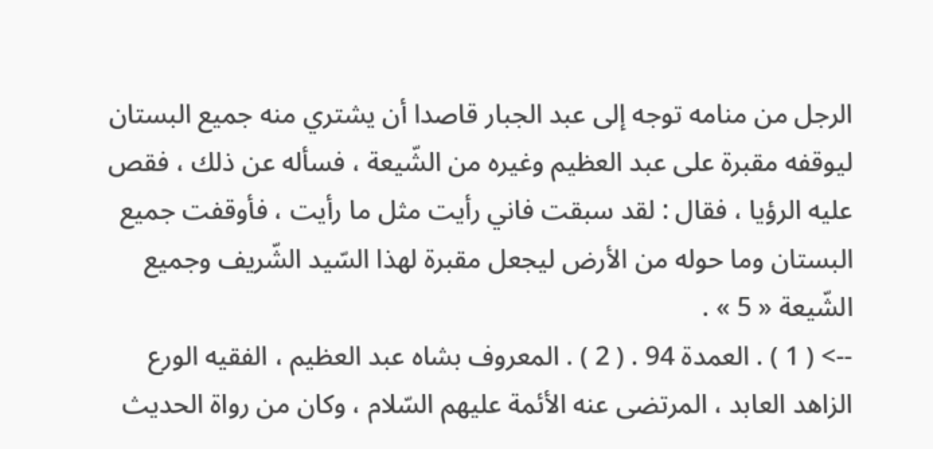الرجل من منامه توجه إلى عبد الجبار قاصدا أن يشتري منه جميع البستان ليوقفه مقبرة على عبد العظيم وغيره من الشّيعة ، فسأله عن ذلك ، فقص عليه الرؤيا ، فقال : لقد سبقت فاني رأيت مثل ما رأيت ، فأوقفت جميع البستان وما حوله من الأرض ليجعل مقبرة لهذا السّيد الشّريف وجميع الشّيعة « 5 » .
--> ( 1 ) . العمدة 94 . ( 2 ) . المعروف بشاه عبد العظيم ، الفقيه الورع الزاهد العابد ، المرتضى عنه الأئمة عليهم السّلام ، وكان من رواة الحديث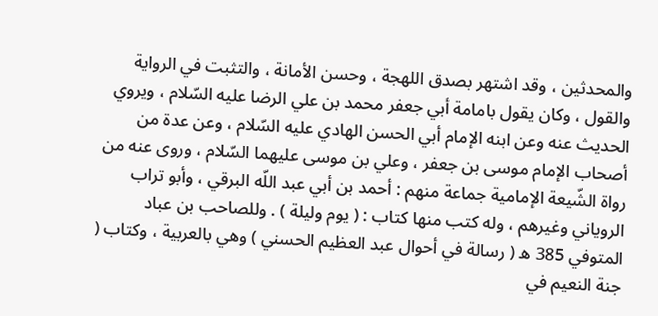والمحدثين ، وقد اشتهر بصدق اللهجة ، وحسن الأمانة ، والتثبت في الرواية والقول ، وكان يقول بامامة أبي جعفر محمد بن علي الرضا عليه السّلام ، ويروي الحديث عنه وعن ابنه الإمام أبي الحسن الهادي عليه السّلام ، وعن عدة من أصحاب الإمام موسى بن جعفر ، وعلي بن موسى عليهما السّلام ، وروى عنه من رواة الشّيعة الإمامية جماعة منهم : أحمد بن أبي عبد اللّه البرقي ، وأبو تراب الروياني وغيرهم ، وله كتب منها كتاب : ( يوم وليلة ) . وللصاحب بن عباد المتوفي 385 ه ( رسالة في أحوال عبد العظيم الحسني ) وهي بالعربية ، وكتاب ( جنة النعيم في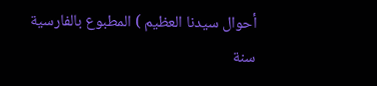أحوال سيدنا العظيم ) المطبوع بالفارسية سنة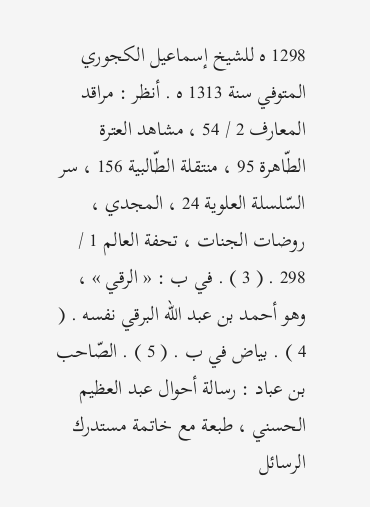1298 ه للشيخ إسماعيل الكجوري المتوفي سنة 1313 ه . أنظر : مراقد المعارف 2 / 54 ، مشاهد العترة الطّاهرة 95 ، منتقلة الطّالبية 156 ، سر السّلسلة العلوية 24 ، المجدي ، روضات الجنات ، تحفة العالم 1 / 298 . ( 3 ) . في ب : « الرقي » ، وهو أحمد بن عبد اللّه البرقي نفسه . ( 4 ) . بياض في ب . ( 5 ) . الصّاحب بن عباد : رسالة أحوال عبد العظيم الحسني ، طبعة مع خاتمة مستدرك الرسائل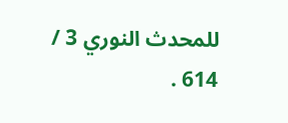للمحدث النوري 3 / 614 .